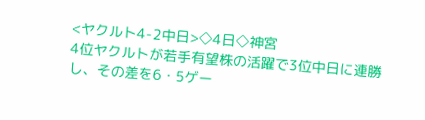<ヤクルト4-2中日>◇4日◇神宮
4位ヤクルトが若手有望株の活躍で3位中日に連勝し、その差を6・5ゲー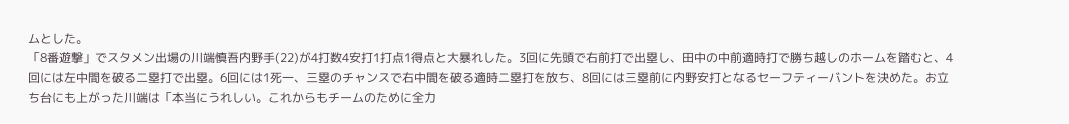ムとした。
「8番遊撃」でスタメン出場の川端慎吾内野手(22)が4打数4安打1打点1得点と大暴れした。3回に先頭で右前打で出塁し、田中の中前適時打で勝ち越しのホームを踏むと、4回には左中間を破る二塁打で出塁。6回には1死一、三塁のチャンスで右中間を破る適時二塁打を放ち、8回には三塁前に内野安打となるセーフティーバントを決めた。お立ち台にも上がった川端は「本当にうれしい。これからもチームのために全力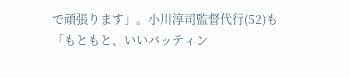で頑張ります」。小川淳司監督代行(52)も「もともと、いいバッティン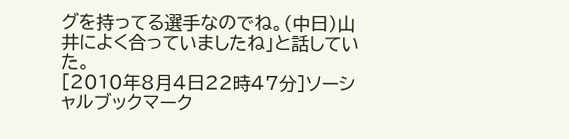グを持ってる選手なのでね。(中日)山井によく合っていましたね」と話していた。
[2010年8月4日22時47分]ソーシャルブックマーク